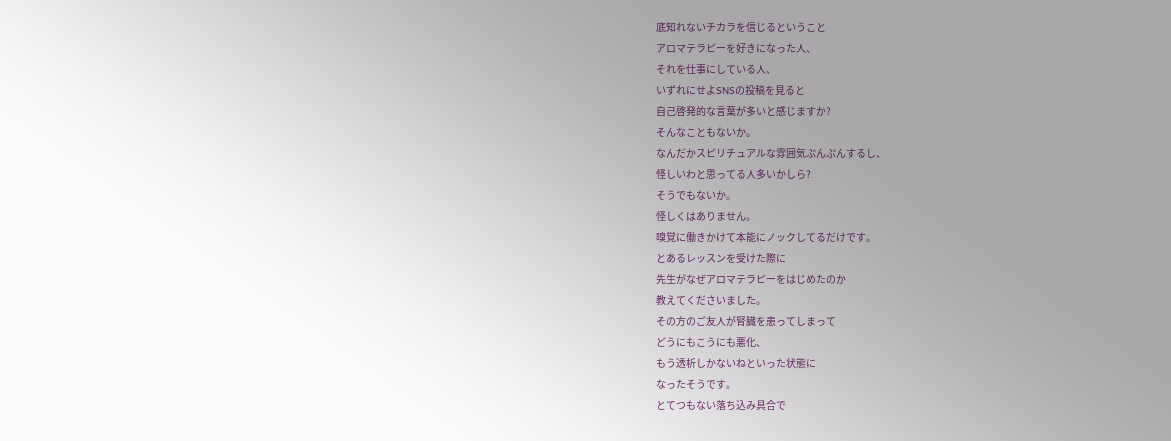底知れないチカラを信じるということ
アロマテラピーを好きになった人、
それを仕事にしている人、
いずれにせよSNSの投稿を見ると
自己啓発的な言葉が多いと感じますか?
そんなこともないか。
なんだかスピリチュアルな雰囲気ぷんぷんするし、
怪しいわと思ってる人多いかしら?
そうでもないか。
怪しくはありません。
嗅覚に働きかけて本能にノックしてるだけです。
とあるレッスンを受けた際に
先生がなぜアロマテラピーをはじめたのか
教えてくださいました。
その方のご友人が腎臓を患ってしまって
どうにもこうにも悪化、
もう透析しかないねといった状態に
なったそうです。
とてつもない落ち込み具合で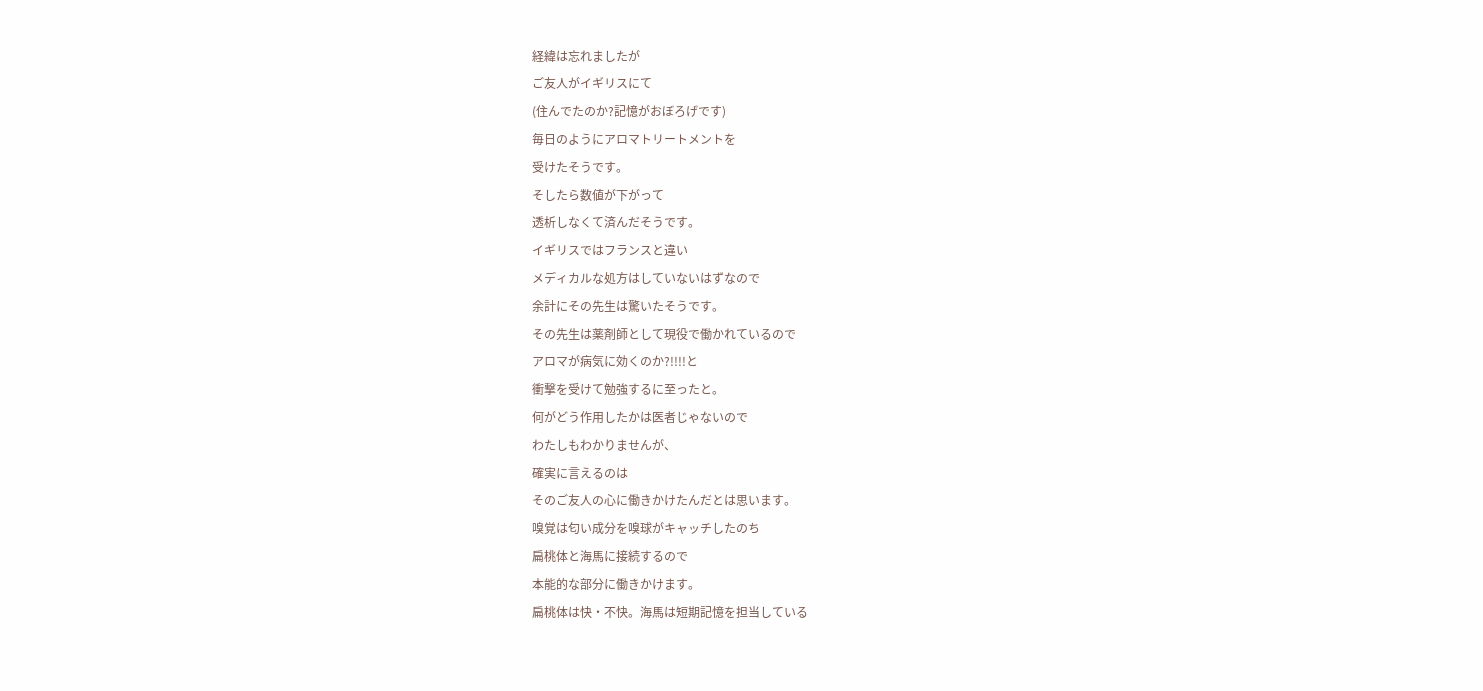経緯は忘れましたが
ご友人がイギリスにて
(住んでたのか?記憶がおぼろげです)
毎日のようにアロマトリートメントを
受けたそうです。
そしたら数値が下がって
透析しなくて済んだそうです。
イギリスではフランスと違い
メディカルな処方はしていないはずなので
余計にその先生は驚いたそうです。
その先生は薬剤師として現役で働かれているので
アロマが病気に効くのか?!!!!と
衝撃を受けて勉強するに至ったと。
何がどう作用したかは医者じゃないので
わたしもわかりませんが、
確実に言えるのは
そのご友人の心に働きかけたんだとは思います。
嗅覚は匂い成分を嗅球がキャッチしたのち
扁桃体と海馬に接続するので
本能的な部分に働きかけます。
扁桃体は快・不快。海馬は短期記憶を担当している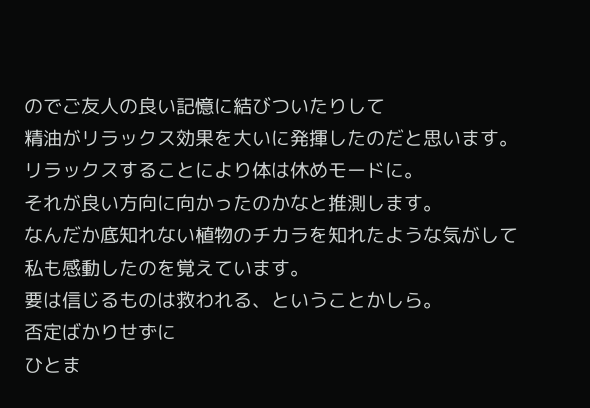のでご友人の良い記憶に結びついたりして
精油がリラックス効果を大いに発揮したのだと思います。リラックスすることにより体は休めモードに。
それが良い方向に向かったのかなと推測します。
なんだか底知れない植物のチカラを知れたような気がして私も感動したのを覚えています。
要は信じるものは救われる、ということかしら。
否定ばかりせずに
ひとま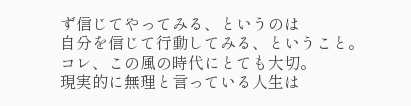ず信じてやってみる、というのは
自分を信じて行動してみる、ということ。
コレ、この風の時代にとても大切。
現実的に無理と言っている人生は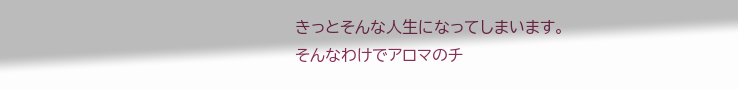きっとそんな人生になってしまいます。
そんなわけでアロマのチ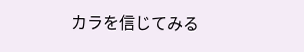カラを信じてみる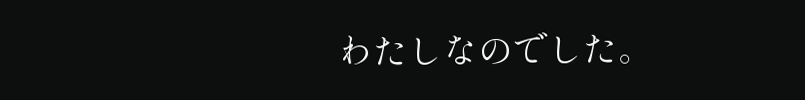わたしなのでした。